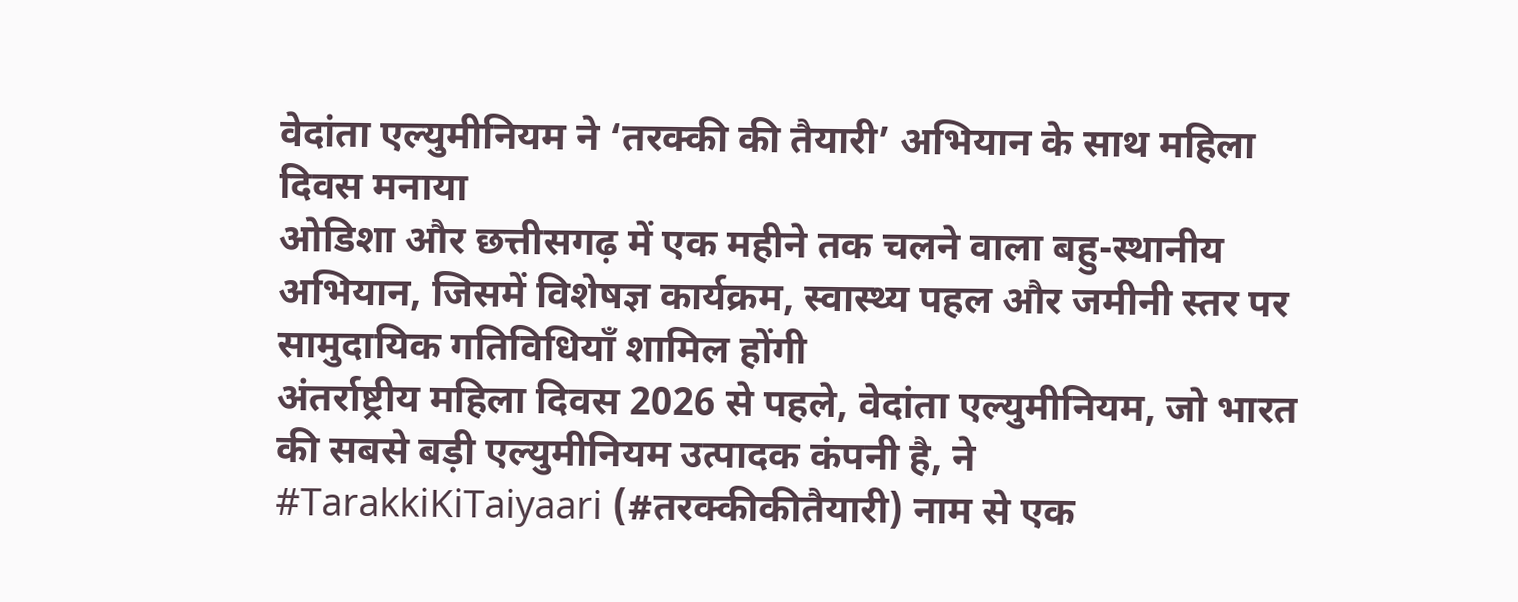वेदांता एल्युमीनियम ने ‘तरक्की की तैयारी’ अभियान के साथ महिला दिवस मनाया
ओडिशा और छत्तीसगढ़ में एक महीने तक चलने वाला बहु-स्थानीय अभियान, जिसमें विशेषज्ञ कार्यक्रम, स्वास्थ्य पहल और जमीनी स्तर पर सामुदायिक गतिविधियाँ शामिल होंगी
अंतर्राष्ट्रीय महिला दिवस 2026 से पहले, वेदांता एल्युमीनियम, जो भारत की सबसे बड़ी एल्युमीनियम उत्पादक कंपनी है, ने #TarakkiKiTaiyaari (#तरक्कीकीतैयारी) नाम से एक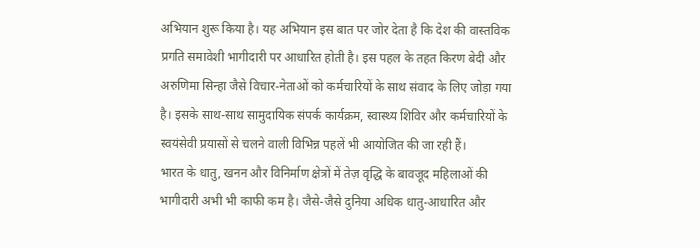अभियान शुरू किया है। यह अभियान इस बात पर जोर देता है कि देश की वास्तविक प्रगति समावेशी भागीदारी पर आधारित होती है। इस पहल के तहत किरण बेदी और अरुणिमा सिन्हा जैसे विचार-नेताओं को कर्मचारियों के साथ संवाद के लिए जोड़ा गया है। इसके साथ-साथ सामुदायिक संपर्क कार्यक्रम, स्वास्थ्य शिविर और कर्मचारियों के स्वयंसेवी प्रयासों से चलने वाली विभिन्न पहलें भी आयोजित की जा रही हैं।
भारत के धातु, खनन और विनिर्माण क्षेत्रों में तेज़ वृद्धि के बावजूद महिलाओं की भागीदारी अभी भी काफी कम है। जैसे-जैसे दुनिया अधिक धातु-आधारित और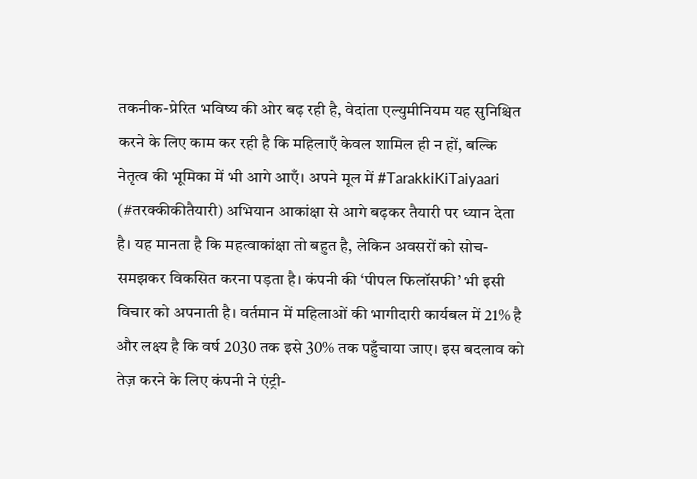तकनीक-प्रेरित भविष्य की ओर बढ़ रही है, वेदांता एल्युमीनियम यह सुनिश्चित करने के लिए काम कर रही है कि महिलाएँ केवल शामिल ही न हों, बल्कि नेतृत्व की भूमिका में भी आगे आएँ। अपने मूल में #TarakkiKiTaiyaari (#तरक्कीकीतैयारी) अभियान आकांक्षा से आगे बढ़कर तैयारी पर ध्यान देता है। यह मानता है कि महत्वाकांक्षा तो बहुत है, लेकिन अवसरों को सोच-समझकर विकसित करना पड़ता है। कंपनी की ‘पीपल फिलॉसफी’ भी इसी विचार को अपनाती है। वर्तमान में महिलाओं की भागीदारी कार्यबल में 21% है और लक्ष्य है कि वर्ष 2030 तक इसे 30% तक पहुँचाया जाए। इस बदलाव को तेज़ करने के लिए कंपनी ने एंट्री-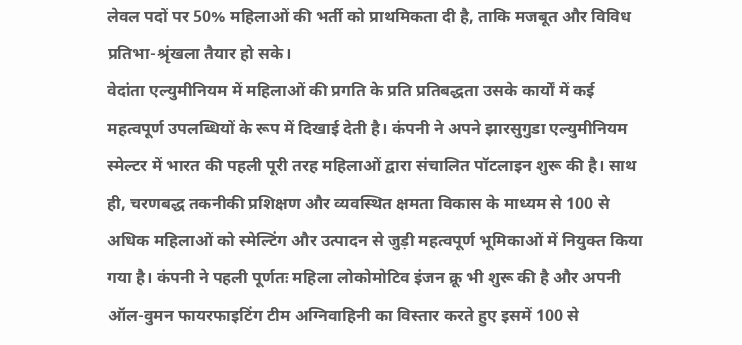लेवल पदों पर 50% महिलाओं की भर्ती को प्राथमिकता दी है, ताकि मजबूत और विविध प्रतिभा-श्रृंखला तैयार हो सके।
वेदांता एल्युमीनियम में महिलाओं की प्रगति के प्रति प्रतिबद्धता उसके कार्यों में कई महत्वपूर्ण उपलब्धियों के रूप में दिखाई देती है। कंपनी ने अपने झारसुगुडा एल्युमीनियम स्मेल्टर में भारत की पहली पूरी तरह महिलाओं द्वारा संचालित पॉटलाइन शुरू की है। साथ ही, चरणबद्ध तकनीकी प्रशिक्षण और व्यवस्थित क्षमता विकास के माध्यम से 100 से अधिक महिलाओं को स्मेल्टिंग और उत्पादन से जुड़ी महत्वपूर्ण भूमिकाओं में नियुक्त किया गया है। कंपनी ने पहली पूर्णतः महिला लोकोमोटिव इंजन क्रू भी शुरू की है और अपनी ऑल-वुमन फायरफाइटिंग टीम अग्निवाहिनी का विस्तार करते हुए इसमें 100 से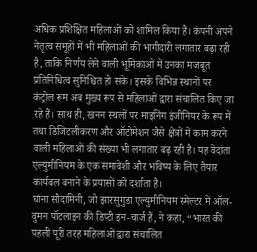अधिक प्रशिक्षित महिलाओं को शामिल किया है। कंपनी अपने नेतृत्व समूहों में भी महिलाओं की भागीदारी लगातार बढ़ा रही है, ताकि निर्णय लेने वाली भूमिकाओं में उनका मजबूत प्रतिनिधित्व सुनिश्चित हो सके। इसके विभिन्न स्थानों पर कंट्रोल रूम अब मुख्य रूप से महिलाओं द्वारा संचालित किए जा रहे हैं। साथ ही, खनन स्थलों पर माइनिंग इंजीनियर के रूप में तथा डिजिटलीकरण और ऑटोमेशन जैसे क्षेत्रों में काम करने वाली महिलाओं की संख्या भी लगातार बढ़ रही है। यह वेदांता एल्युमीनियम के एक समावेशी और भविष्य के लिए तैयार कार्यबल बनाने के प्रयासों को दर्शाता है।
घाना सौदामिनी, जो झारसुगुडा एल्युमीनियम स्मेल्टर में ऑल-वुमन पॉटलाइन की डिप्टी इन-चार्ज हैं, ने कहा, “भारत की पहली पूरी तरह महिलाओं द्वारा संचालित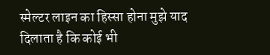स्मेल्टर लाइन का हिस्सा होना मुझे याद दिलाता है कि कोई भी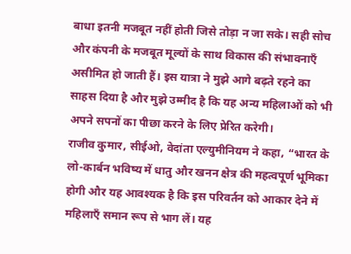बाधा इतनी मजबूत नहीं होती जिसे तोड़ा न जा सके। सही सोच और कंपनी के मजबूत मूल्यों के साथ विकास की संभावनाएँ असीमित हो जाती हैं। इस यात्रा ने मुझे आगे बढ़ते रहने का साहस दिया है और मुझे उम्मीद है कि यह अन्य महिलाओं को भी अपने सपनों का पीछा करने के लिए प्रेरित करेगी।
राजीव कुमार, सीईओ, वेदांता एल्युमीनियम ने कहा, “भारत के लो-कार्बन भविष्य में धातु और खनन क्षेत्र की महत्वपूर्ण भूमिका होगी और यह आवश्यक है कि इस परिवर्तन को आकार देने में महिलाएँ समान रूप से भाग लें। यह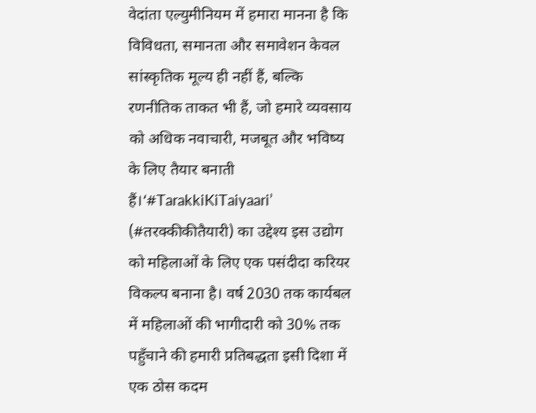वेदांता एल्युमीनियम में हमारा मानना है कि विविधता, समानता और समावेशन केवल सांस्कृतिक मूल्य ही नहीं हैं, बल्कि रणनीतिक ताकत भी हैं, जो हमारे व्यवसाय को अधिक नवाचारी, मजबूत और भविष्य के लिए तैयार बनाती हैं।‘#TarakkiKiTaiyaari’ (#तरक्कीकीतैयारी) का उद्देश्य इस उद्योग को महिलाओं के लिए एक पसंदीदा करियर विकल्प बनाना है। वर्ष 2030 तक कार्यबल में महिलाओं की भागीदारी को 30% तक पहुँचाने की हमारी प्रतिबद्धता इसी दिशा में एक ठोस कदम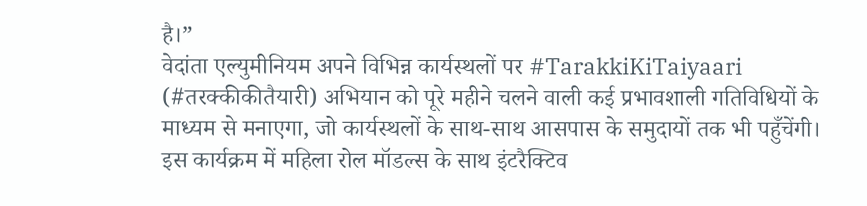है।”
वेदांता एल्युमीनियम अपने विभिन्न कार्यस्थलों पर #TarakkiKiTaiyaari (#तरक्कीकीतैयारी) अभियान को पूरे महीने चलने वाली कई प्रभावशाली गतिविधियों के माध्यम से मनाएगा, जो कार्यस्थलों के साथ-साथ आसपास के समुदायों तक भी पहुँचेंगी। इस कार्यक्रम में महिला रोल मॉडल्स के साथ इंटरैक्टिव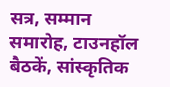सत्र, सम्मान समारोह, टाउनहॉल बैठकें, सांस्कृतिक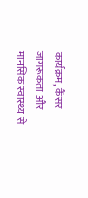कार्यक्रम, कैंसर जागरूकता और मानसिक स्वास्थ्य से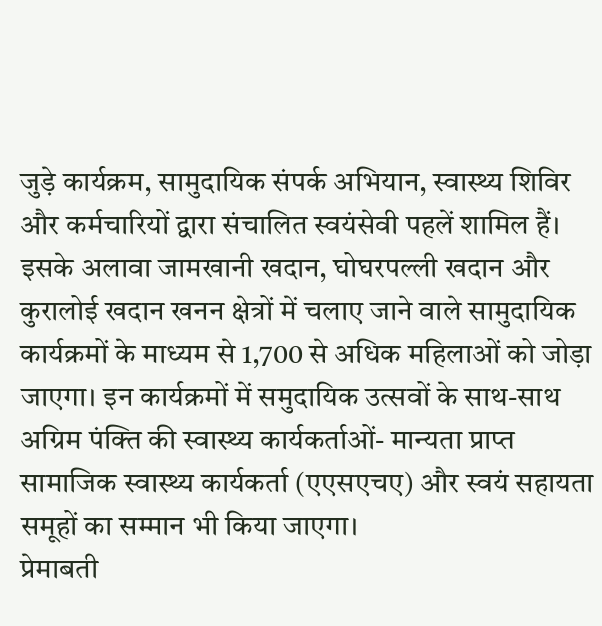जुड़े कार्यक्रम, सामुदायिक संपर्क अभियान, स्वास्थ्य शिविर और कर्मचारियों द्वारा संचालित स्वयंसेवी पहलें शामिल हैं। इसके अलावा जामखानी खदान, घोघरपल्ली खदान और कुरालोई खदान खनन क्षेत्रों में चलाए जाने वाले सामुदायिक कार्यक्रमों के माध्यम से 1,700 से अधिक महिलाओं को जोड़ा जाएगा। इन कार्यक्रमों में समुदायिक उत्सवों के साथ-साथ अग्रिम पंक्ति की स्वास्थ्य कार्यकर्ताओं- मान्यता प्राप्त सामाजिक स्वास्थ्य कार्यकर्ता (एएसएचए) और स्वयं सहायता समूहों का सम्मान भी किया जाएगा।
प्रेमाबती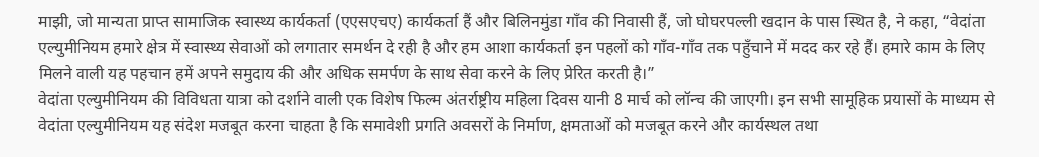माझी, जो मान्यता प्राप्त सामाजिक स्वास्थ्य कार्यकर्ता (एएसएचए) कार्यकर्ता हैं और बिलिनमुंडा गाँव की निवासी हैं, जो घोघरपल्ली खदान के पास स्थित है, ने कहा, “वेदांता एल्युमीनियम हमारे क्षेत्र में स्वास्थ्य सेवाओं को लगातार समर्थन दे रही है और हम आशा कार्यकर्ता इन पहलों को गाँव-गाँव तक पहुँचाने में मदद कर रहे हैं। हमारे काम के लिए मिलने वाली यह पहचान हमें अपने समुदाय की और अधिक समर्पण के साथ सेवा करने के लिए प्रेरित करती है।”
वेदांता एल्युमीनियम की विविधता यात्रा को दर्शाने वाली एक विशेष फिल्म अंतर्राष्ट्रीय महिला दिवस यानी 8 मार्च को लॉन्च की जाएगी। इन सभी सामूहिक प्रयासों के माध्यम से वेदांता एल्युमीनियम यह संदेश मजबूत करना चाहता है कि समावेशी प्रगति अवसरों के निर्माण, क्षमताओं को मजबूत करने और कार्यस्थल तथा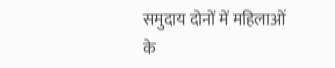समुदाय दोनों में महिलाओं के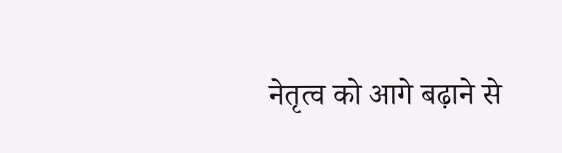नेतृत्व को आगे बढ़ाने से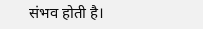संभव होती है।